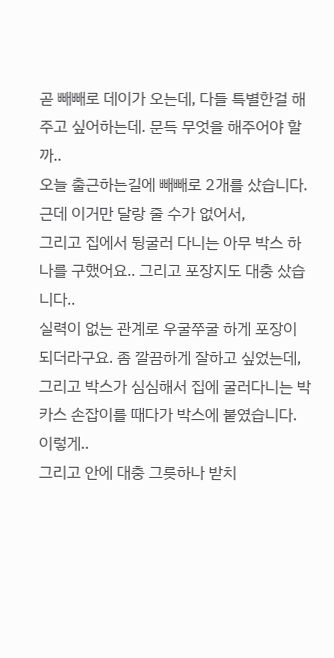곧 빼빼로 데이가 오는데, 다들 특별한걸 해주고 싶어하는데. 문득 무엇을 해주어야 할까..
오늘 출근하는길에 빼빼로 2개를 샀습니다. 근데 이거만 달랑 줄 수가 없어서,
그리고 집에서 뒹굴러 다니는 아무 박스 하나를 구했어요.. 그리고 포장지도 대충 샀습니다..
실력이 없는 관계로 우굴쭈굴 하게 포장이 되더라구요. 좀 깔끔하게 잘하고 싶었는데,
그리고 박스가 심심해서 집에 굴러다니는 박카스 손잡이를 때다가 박스에 붙였습니다.
이렇게..
그리고 안에 대충 그릇하나 받치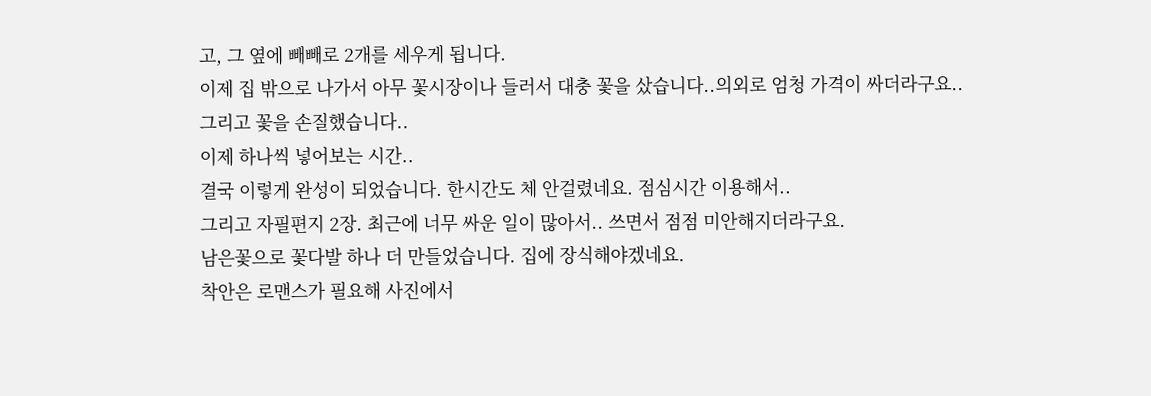고, 그 옆에 빼빼로 2개를 세우게 됩니다.
이제 집 밖으로 나가서 아무 꽃시장이나 들러서 대충 꽃을 샀습니다..의외로 엄청 가격이 싸더라구요..
그리고 꽃을 손질했습니다..
이제 하나씩 넣어보는 시간..
결국 이렇게 완성이 되었습니다. 한시간도 체 안걸렸네요. 점심시간 이용해서..
그리고 자필편지 2장. 최근에 너무 싸운 일이 많아서.. 쓰면서 점점 미안해지더라구요.
남은꽃으로 꽃다발 하나 더 만들었습니다. 집에 장식해야겠네요.
착안은 로맨스가 필요해 사진에서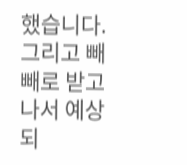했습니다.
그리고 빼빼로 받고 나서 예상되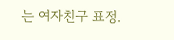는 여자친구 표정.